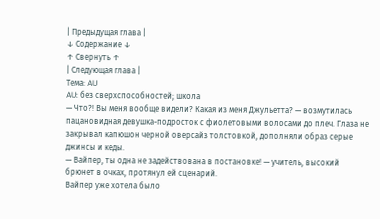| Предыдущая глава |
↓ Содержание ↓
↑ Свернуть ↑
| Следующая глава |
Тема: AU
AU: без сверхспособностей; школа
— Что?! Вы меня вообще видели? Какая из меня Джульетта? — возмутилась пацановидная девушка-подросток с фиолетовыми волосами до плеч. Глаза не закрывал капюшон черной оверсайз толстовкой, дополняли образ серые джинсы и кеды.
— Вайпер, ты одна не задействована в постановке! — учитель, высокий брюнет в очках, протянул ей сценарий.
Вайпер уже хотела было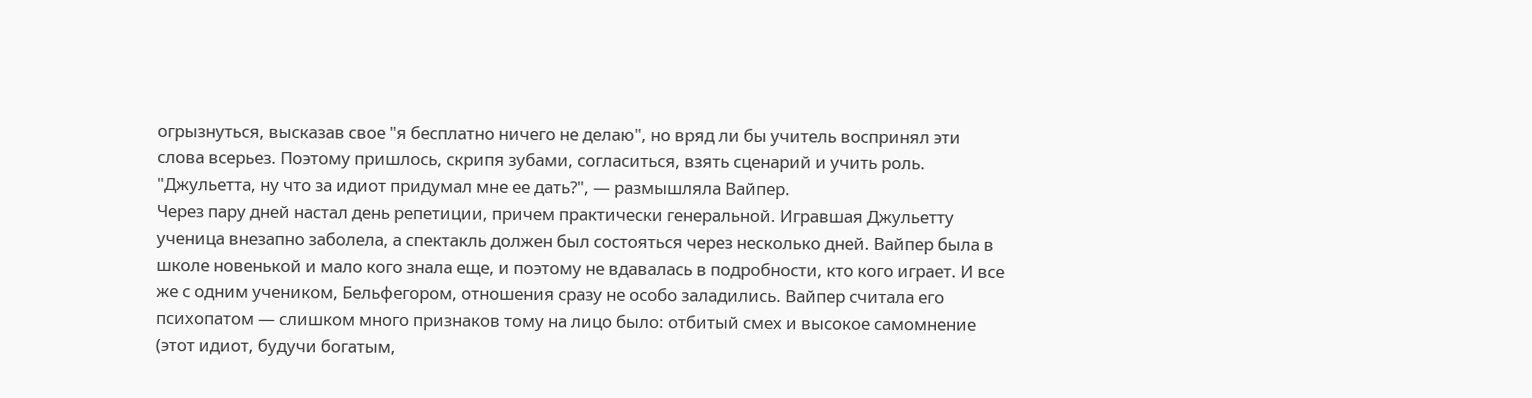огрызнуться, высказав свое "я бесплатно ничего не делаю", но вряд ли бы учитель воспринял эти слова всерьез. Поэтому пришлось, скрипя зубами, согласиться, взять сценарий и учить роль.
"Джульетта, ну что за идиот придумал мне ее дать?", — размышляла Вайпер.
Через пару дней настал день репетиции, причем практически генеральной. Игравшая Джульетту ученица внезапно заболела, а спектакль должен был состояться через несколько дней. Вайпер была в школе новенькой и мало кого знала еще, и поэтому не вдавалась в подробности, кто кого играет. И все же с одним учеником, Бельфегором, отношения сразу не особо заладились. Вайпер считала его психопатом — слишком много признаков тому на лицо было: отбитый смех и высокое самомнение (этот идиот, будучи богатым,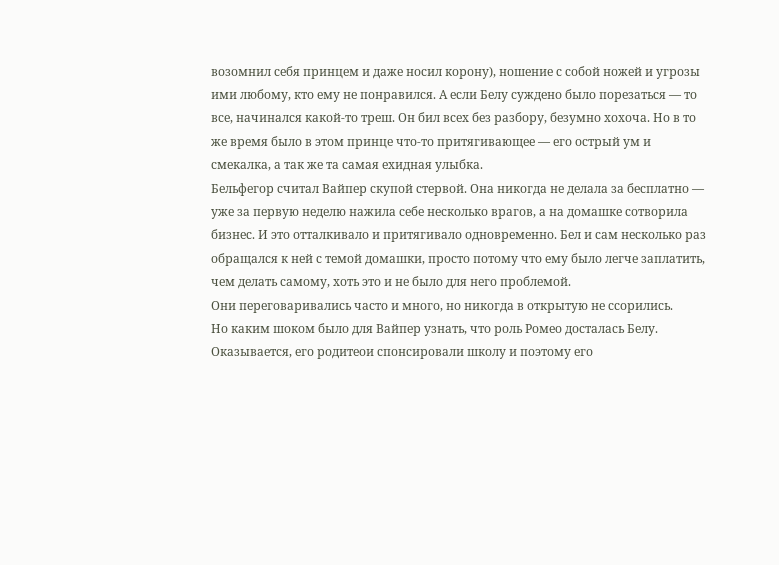возомнил себя принцем и даже носил корону), ношение с собой ножей и угрозы ими любому, кто ему не понравился. А если Белу суждено было порезаться — то все, начинался какой-то треш. Он бил всех без разбору, безумно хохоча. Но в то же время было в этом принце что-то притягивающее — его острый ум и смекалка, а так же та самая ехидная улыбка.
Бельфегор считал Вайпер скупой стервой. Она никогда не делала за бесплатно — уже за первую неделю нажила себе несколько врагов, а на домашке сотворила бизнес. И это отталкивало и притягивало одновременно. Бел и сам несколько раз обращался к ней с темой домашки, просто потому что ему было легче заплатить, чем делать самому, хоть это и не было для него проблемой.
Они переговаривались часто и много, но никогда в открытую не ссорились.
Но каким шоком было для Вайпер узнать, что роль Ромео досталась Белу. Оказывается, его родитеои спонсировали школу и поэтому его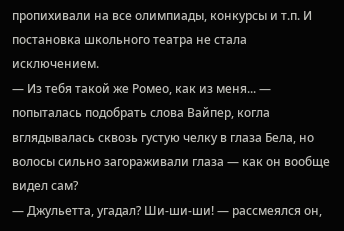пропихивали на все олимпиады, конкурсы и т.п. И постановка школьного театра не стала исключением.
— Из тебя такой же Ромео, как из меня... — попыталась подобрать слова Вайпер, когла вглядывалась сквозь густую челку в глаза Бела, но волосы сильно загораживали глаза — как он вообще видел сам?
— Джульетта, угадал? Ши-ши-ши! — рассмеялся он,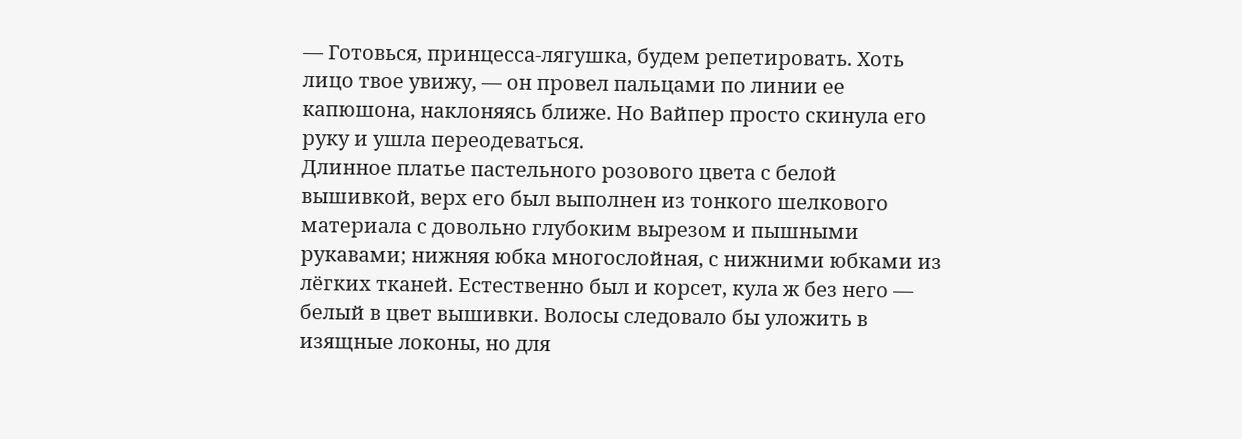— Готовься, принцесса-лягушка, будем репетировать. Хоть лицо твое увижу, — он провел пальцами по линии ее капюшона, наклоняясь ближе. Но Вайпер просто скинула его руку и ушла переодеваться.
Длинное платье пастельного розового цвета с белой вышивкой, верх его был выполнен из тонкого шелкового материала с довольно глубоким вырезом и пышными рукавами; нижняя юбка многослойная, с нижними юбками из лёгких тканей. Естественно был и корсет, кула ж без него — белый в цвет вышивки. Волосы следовало бы уложить в изящные локоны, но для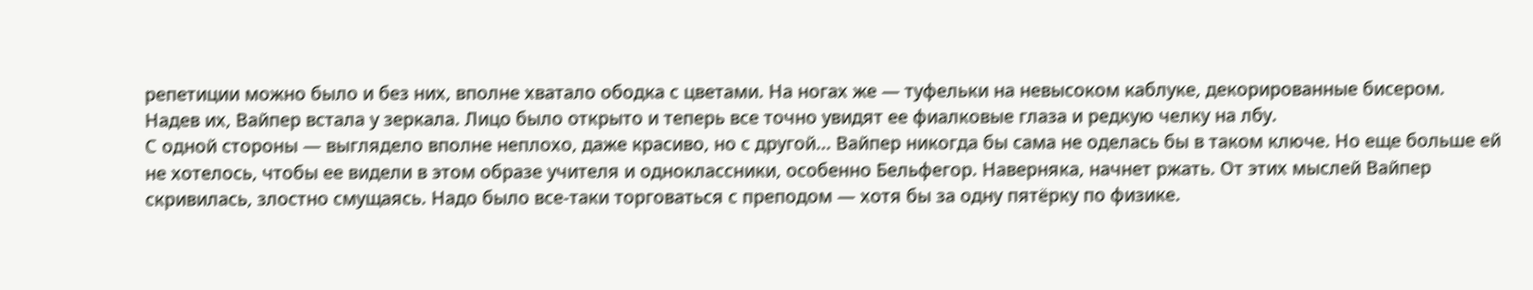репетиции можно было и без них, вполне хватало ободка с цветами. На ногах же — туфельки на невысоком каблуке, декорированные бисером. Надев их, Вайпер встала у зеркала. Лицо было открыто и теперь все точно увидят ее фиалковые глаза и редкую челку на лбу.
С одной стороны — выглядело вполне неплохо, даже красиво, но с другой... Вайпер никогда бы сама не оделась бы в таком ключе. Но еще больше ей не хотелось, чтобы ее видели в этом образе учителя и одноклассники, особенно Бельфегор. Наверняка, начнет ржать. От этих мыслей Вайпер скривилась, злостно смущаясь. Надо было все-таки торговаться с преподом — хотя бы за одну пятёрку по физике.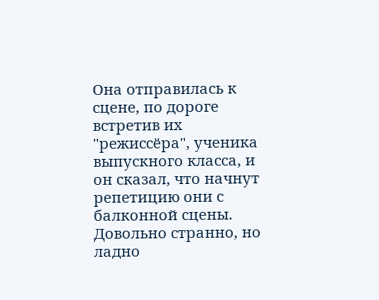Она отправилась к сцене, по дороге встретив их "режиссёра", ученика выпускного класса, и он сказал, что начнут репетицию они с балконной сцены. Довольно странно, но ладно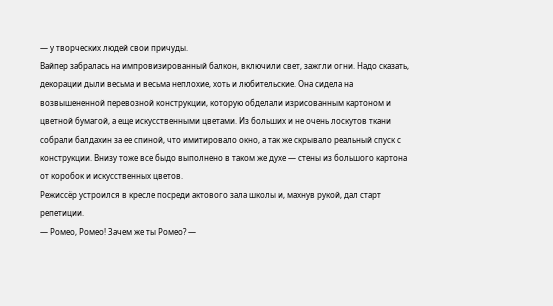— у творческих людей свои причуды.
Вайпер забралась на импровизированный балкон, включили свет, зажгли огни. Надо сказать, декорации дыли весьма и весьма неплохие, хоть и любительские. Она сидела на возвышененной перевозной конструкции, которую обделали изрисованным картоном и цветной бумагой, а еще искусственными цветами. Из больших и не очень лоскутов ткани собрали балдахин за ее спиной, что имитировало окно, а так же скрывало реальный спуск с конструкции. Внизу тоже все быдо выполнено в таком же духе — стены из большого картона от коробок и искусственных цветов.
Режиссёр устроился в кресле посреди актового зала школы и, махнув рукой, дал старт репетиции.
— Ромео, Ромео! Зачем же ты Ромео? —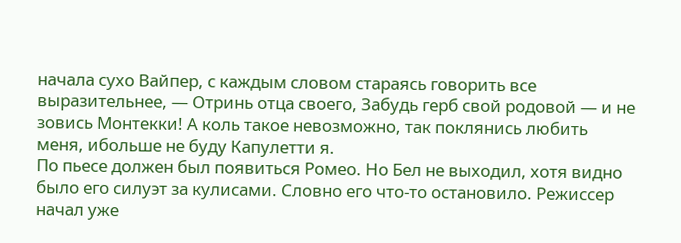начала сухо Вайпер, с каждым словом стараясь говорить все выразительнее, — Отринь отца своего, Забудь герб свой родовой — и не зовись Монтекки! А коль такое невозможно, так поклянись любить меня, ибольше не буду Капулетти я.
По пьесе должен был появиться Ромео. Но Бел не выходил, хотя видно было его силуэт за кулисами. Словно его что-то остановило. Режиссер начал уже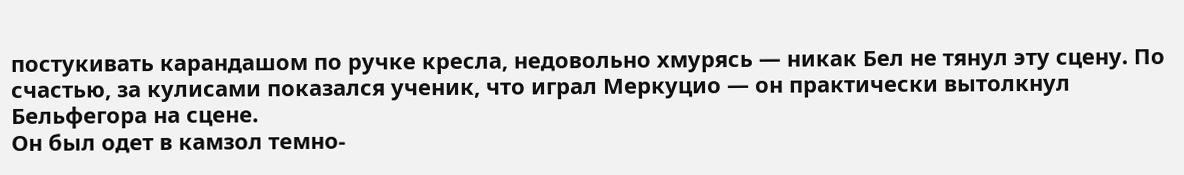постукивать карандашом по ручке кресла, недовольно хмурясь — никак Бел не тянул эту сцену. По счастью, за кулисами показался ученик, что играл Меркуцио — он практически вытолкнул Бельфегора на сцене.
Он был одет в камзол темно-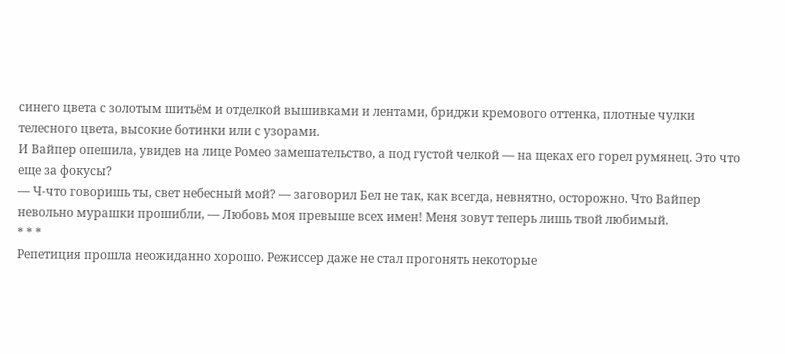синего цвета с золотым шитьём и отделкой вышивками и лентами, бриджи кремового оттенка, плотные чулки телесного цвета, высокие ботинки или с узорами.
И Вайпер опешила, увидев на лице Ромео замешательство, а под густой челкой — на щеках его горел румянец. Это что еще за фокусы?
— Ч-что говоришь ты, свет небесный мой? — заговорил Бел не так, как всегда, невнятно, осторожно. Что Вайпер невольно мурашки прошибли, — Любовь моя превыше всех имен! Меня зовут теперь лишь твой любимый.
* * *
Репетиция прошла неожиданно хорошо. Режиссер даже не стал прогонять некоторые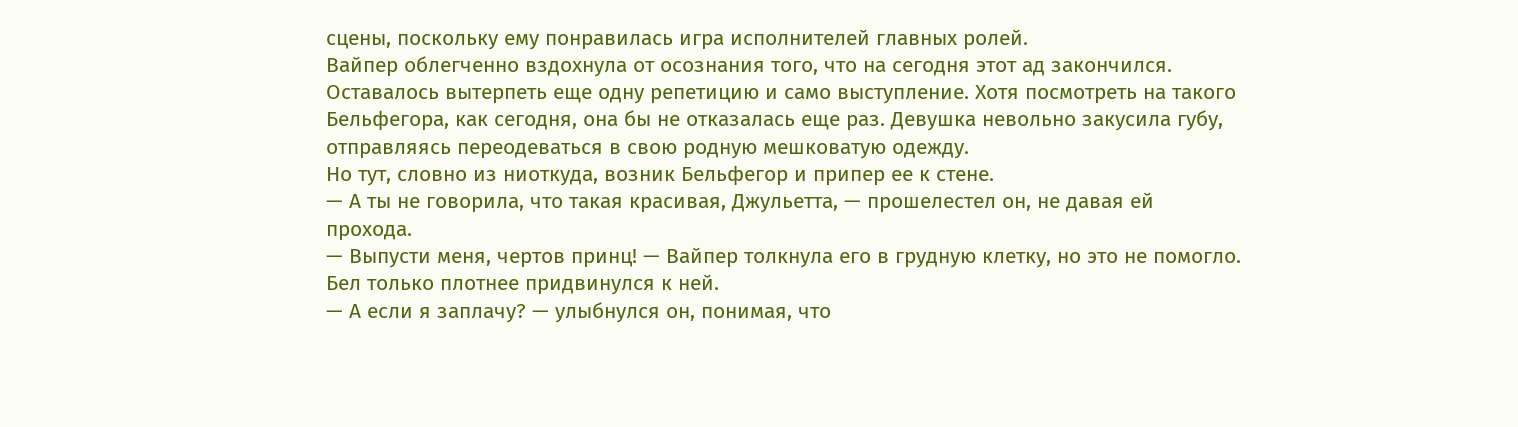сцены, поскольку ему понравилась игра исполнителей главных ролей.
Вайпер облегченно вздохнула от осознания того, что на сегодня этот ад закончился. Оставалось вытерпеть еще одну репетицию и само выступление. Хотя посмотреть на такого Бельфегора, как сегодня, она бы не отказалась еще раз. Девушка невольно закусила губу, отправляясь переодеваться в свою родную мешковатую одежду.
Но тут, словно из ниоткуда, возник Бельфегор и припер ее к стене.
— А ты не говорила, что такая красивая, Джульетта, — прошелестел он, не давая ей прохода.
— Выпусти меня, чертов принц! — Вайпер толкнула его в грудную клетку, но это не помогло. Бел только плотнее придвинулся к ней.
— А если я заплачу? — улыбнулся он, понимая, что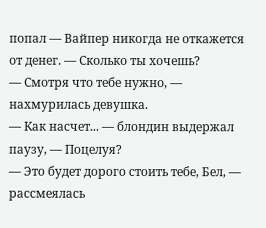попал — Вайпер никогда не откажется от денег. — Сколько ты хочешь?
— Смотря что тебе нужно, — нахмурилась девушка.
— Как насчет... — блондин выдержал паузу, — Поцелуя?
— Это будет дорого стоить тебе, Бел, — рассмеялась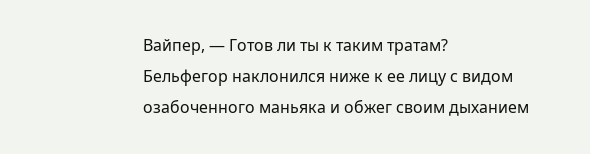Вайпер, — Готов ли ты к таким тратам?
Бельфегор наклонился ниже к ее лицу с видом озабоченного маньяка и обжег своим дыханием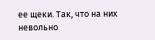ее щеки. Так, что на них невольно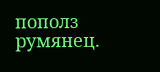пополз румянец.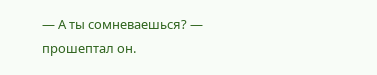— А ты сомневаешься? — прошептал он.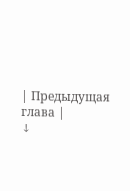| Предыдущая глава |
↓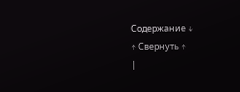Содержание ↓
↑ Свернуть ↑
|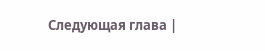Следующая глава |